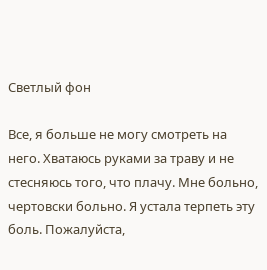Светлый фон

Все, я больше не могу смотреть на него. Хватаюсь руками за траву и не стесняюсь того, что плачу. Мне больно, чертовски больно. Я устала терпеть эту боль. Пожалуйста,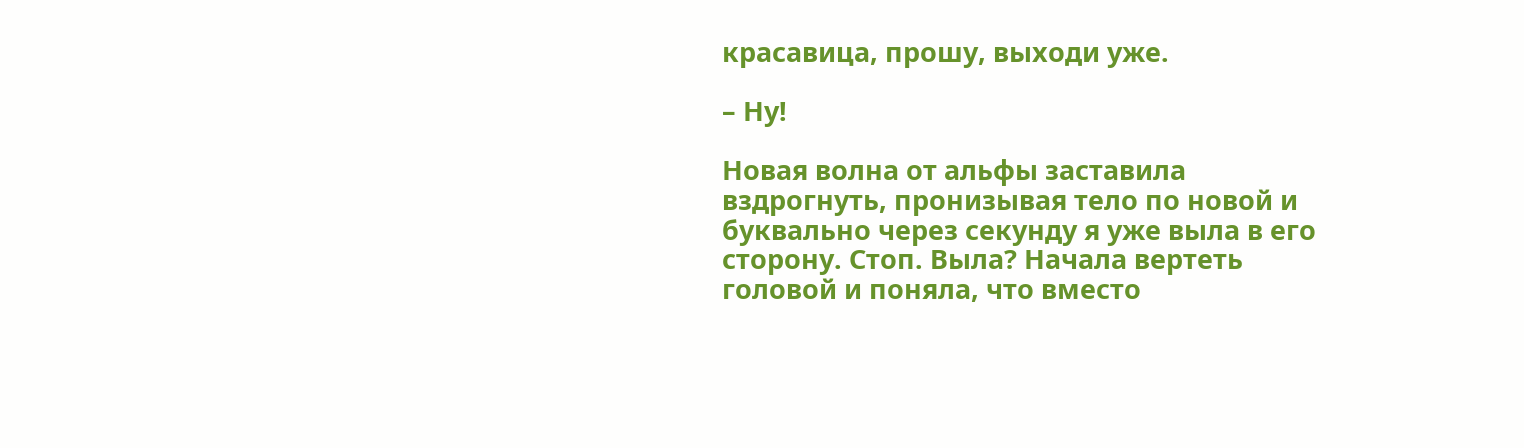красавица, прошу, выходи уже.

– Ну!

Новая волна от альфы заставила вздрогнуть, пронизывая тело по новой и буквально через секунду я уже выла в его сторону. Стоп. Выла? Начала вертеть головой и поняла, что вместо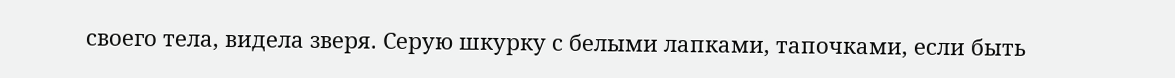своего тела, видела зверя. Серую шкурку с белыми лапками, тапочками, если быть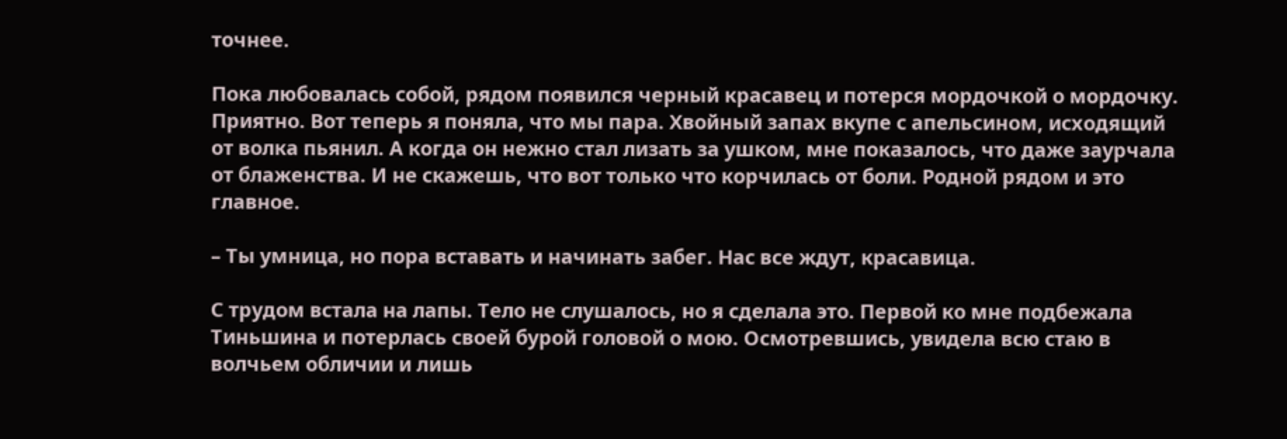точнее.

Пока любовалась собой, рядом появился черный красавец и потерся мордочкой о мордочку. Приятно. Вот теперь я поняла, что мы пара. Хвойный запах вкупе с апельсином, исходящий от волка пьянил. А когда он нежно стал лизать за ушком, мне показалось, что даже заурчала от блаженства. И не скажешь, что вот только что корчилась от боли. Родной рядом и это главное.

– Ты умница, но пора вставать и начинать забег. Нас все ждут, красавица.

С трудом встала на лапы. Тело не слушалось, но я сделала это. Первой ко мне подбежала Тиньшина и потерлась своей бурой головой о мою. Осмотревшись, увидела всю стаю в волчьем обличии и лишь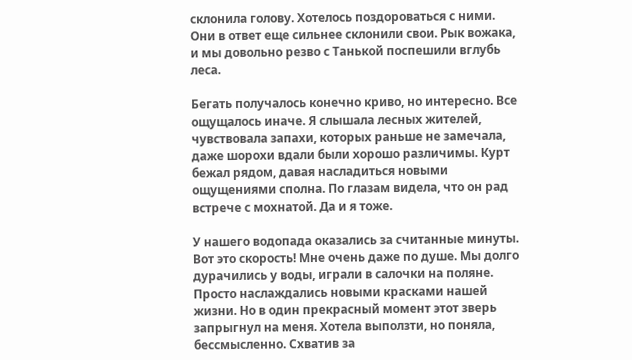склонила голову. Хотелось поздороваться с ними. Они в ответ еще сильнее склонили свои. Рык вожака, и мы довольно резво с Танькой поспешили вглубь леса.

Бегать получалось конечно криво, но интересно. Все ощущалось иначе. Я слышала лесных жителей, чувствовала запахи, которых раньше не замечала, даже шорохи вдали были хорошо различимы. Курт бежал рядом, давая насладиться новыми ощущениями сполна. По глазам видела, что он рад встрече с мохнатой. Да и я тоже.

У нашего водопада оказались за считанные минуты. Вот это скорость! Мне очень даже по душе. Мы долго дурачились у воды, играли в салочки на поляне. Просто наслаждались новыми красками нашей жизни. Но в один прекрасный момент этот зверь запрыгнул на меня. Хотела выползти, но поняла, бессмысленно. Схватив за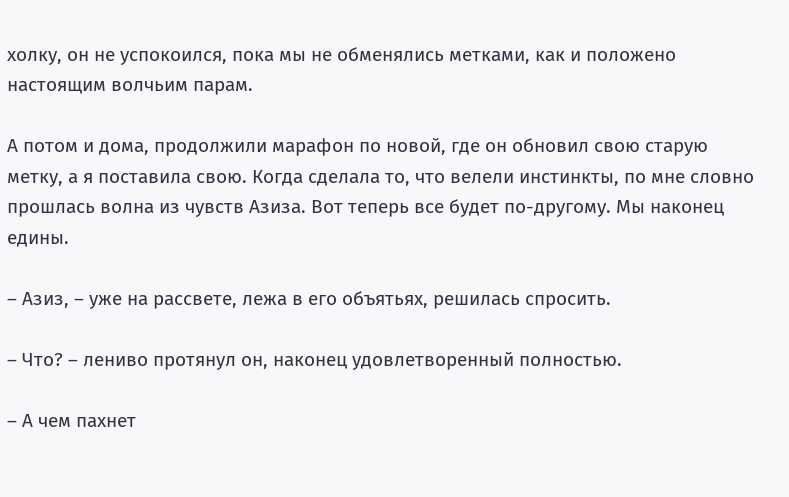холку, он не успокоился, пока мы не обменялись метками, как и положено настоящим волчьим парам.

А потом и дома, продолжили марафон по новой, где он обновил свою старую метку, а я поставила свою. Когда сделала то, что велели инстинкты, по мне словно прошлась волна из чувств Азиза. Вот теперь все будет по-другому. Мы наконец едины.

– Азиз, – уже на рассвете, лежа в его объятьях, решилась спросить.

– Что? – лениво протянул он, наконец удовлетворенный полностью.

– А чем пахнет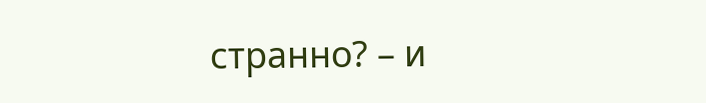странно? – и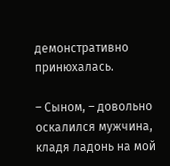демонстративно принюхалась.

– Сыном, – довольно оскалился мужчина, кладя ладонь на мой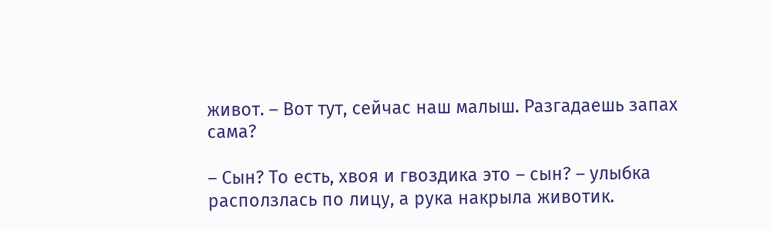живот. – Вот тут, сейчас наш малыш. Разгадаешь запах сама?

– Сын? То есть, хвоя и гвоздика это – сын? – улыбка расползлась по лицу, а рука накрыла животик.